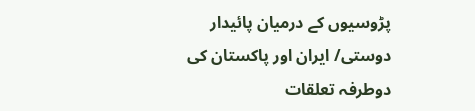پڑوسیوں کے درمیان پائيدار دوستی/ ایران اور پاکستان کی دوطرفہ تعلقات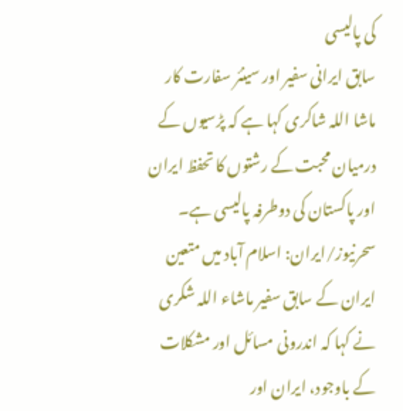کی پالیسی
سابق ایرانی سفیر اور سینئر سفارت کار ماشا اللہ شاکری کہا ہے کہ پڑسیوں کے درمیان محبت کے رشتوں کا تحفظ ایران اور پاکستان کی دوطرفہ پالیسی ہے۔
سحرنیوز/ایران: اسلام آباد میں متعین ایران کے سابق سفیر ماشاء اللہ شکری نے کہا کہ اندرونی مسائل اور مشکلات کے باوجود، ایران اور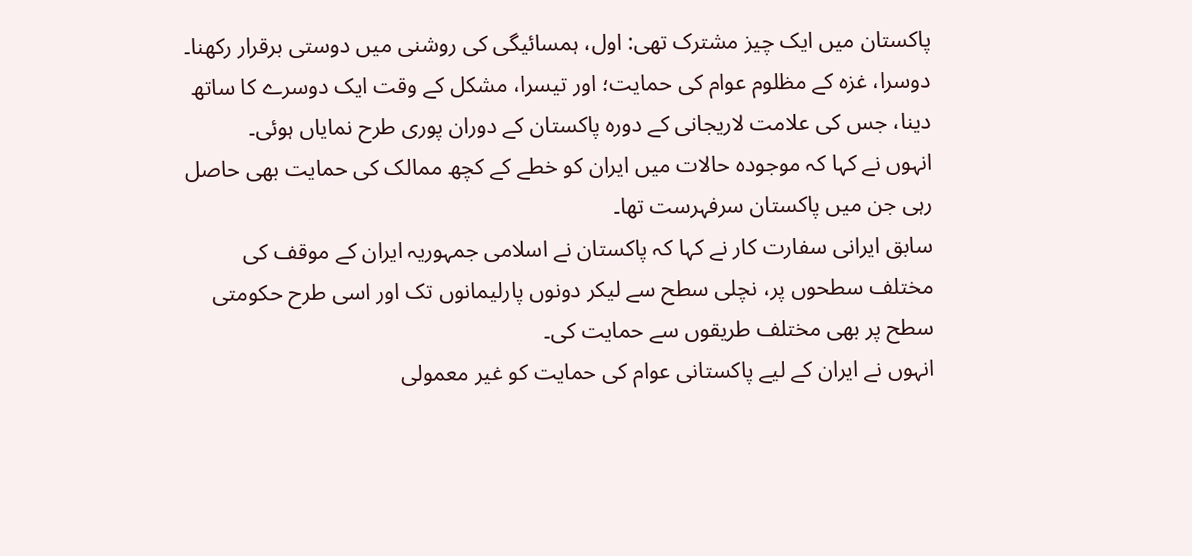پاکستان میں ایک چیز مشترک تھی: اول، ہمسائیگی کی روشنی میں دوستی برقرار رکھنا۔ دوسرا، غزہ کے مظلوم عوام کی حمایت؛ اور تیسرا، مشکل کے وقت ایک دوسرے کا ساتھ دینا، جس کی علامت لاریجانی کے دورہ پاکستان کے دوران پوری طرح نمایاں ہوئی۔
انہوں نے کہا کہ موجودہ حالات میں ایران کو خطے کے کچھ ممالک کی حمایت بھی حاصل رہی جن میں پاکستان سرفہرست تھا۔
سابق ایرانی سفارت کار نے کہا کہ پاکستان نے اسلامی جمہوریہ ایران کے موقف کی مختلف سطحوں پر، نچلی سطح سے لیکر دونوں پارلیمانوں تک اور اسی طرح حکومتی سطح پر بھی مختلف طریقوں سے حمایت کی۔
انہوں نے ایران کے لیے پاکستانی عوام کی حمایت کو غیر معمولی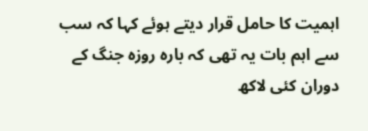اہمیت کا حامل قرار دیتے ہوئے کہا کہ سب سے اہم بات یہ تھی کہ بارہ روزہ جنگ کے دوران کئی لاکھ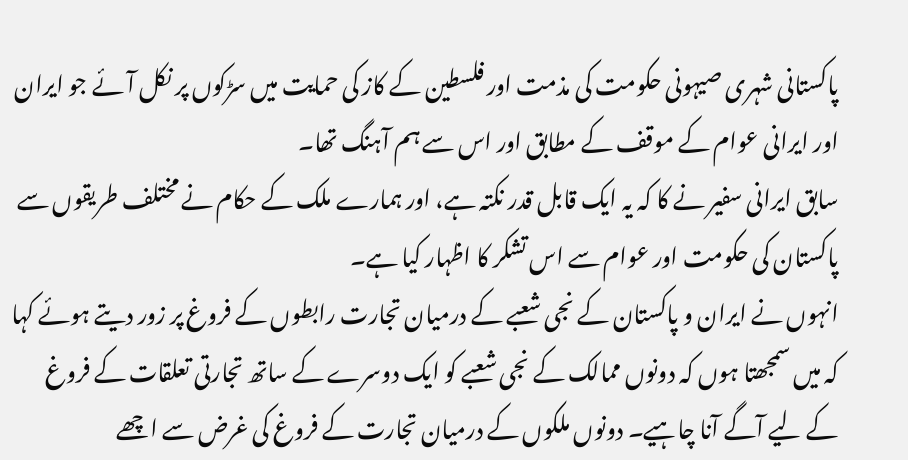پاکستانی شہری صیہونی حکومت کی مذمت اور فلسطین کے کاز کی حمایت میں سڑکوں پر نکل آئے جو ایران اور ایرانی عوام کے موقف کے مطابق اور اس سے ہم آہنگ تھا۔
سابق ایرانی سفیر نے کا کہ یہ ایک قابل قدر نکتہ ہے، اور ہمارے ملک کے حکام نے مختلف طریقوں سے پاکستان کی حکومت اور عوام سے اس تشکر کا اظہار کیا ہے۔
انہوں نے ایران و پاکستان کے نجی شعبے کے درمیان تجارت رابطوں کے فروغ پر زور دیتے ہوئے کہا کہ میں سمجھتا ہوں کہ دونوں ممالک کے نجی شعبے کو ایک دوسرے کے ساتھ تجارتی تعلقات کے فروغ کے لیے آگے آنا چاہیے۔ دونوں ملکوں کے درمیان تجارت کے فروغ کی غرض سے اچھے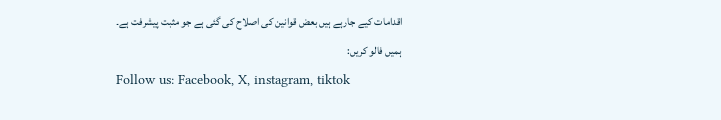اقدامات کیے جارہے ہیں بعض قوانین کی اصلاح کی گئی ہے جو مثبت پیشرفت ہے۔
ہمیں فالو کریں:
Follow us: Facebook, X, instagram, tiktok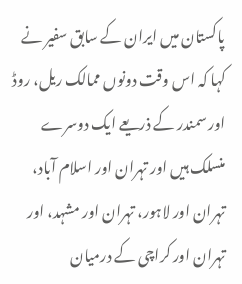پاکستان میں ایران کے سابق سفیر نے کہا کہ اس وقت دونوں ممالک ریل، روڈ اور سمندر کے ذریعے ایک دوسرے منسلک ہیں اور تہران اور اسلام آباد، تہران اور لاہور، تہران اور مشہد، اور تہران اور کراچی کے درمیان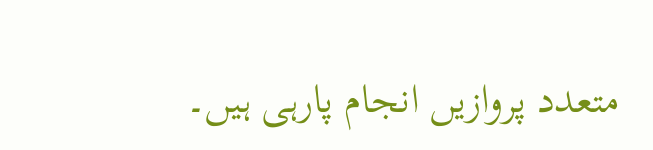متعدد پروازیں انجام پارہی ہیں۔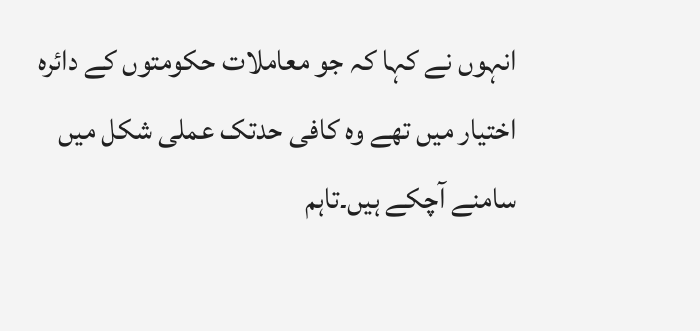انہوں نے کہا کہ جو معاملات حکومتوں کے دائرہ اختیار میں تھے وہ کافی حدتک عملی شکل میں سامنے آچکے ہیں۔تاہم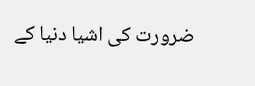ضرورت کی اشیا دنیا کے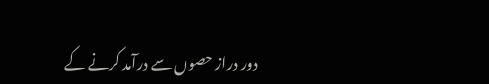دور دراز حصوں سے درآمد کرنے کے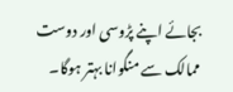بجائے اپنے پڑوسی اور دوست ممالک سے منگوانا بہتر ہوگا۔